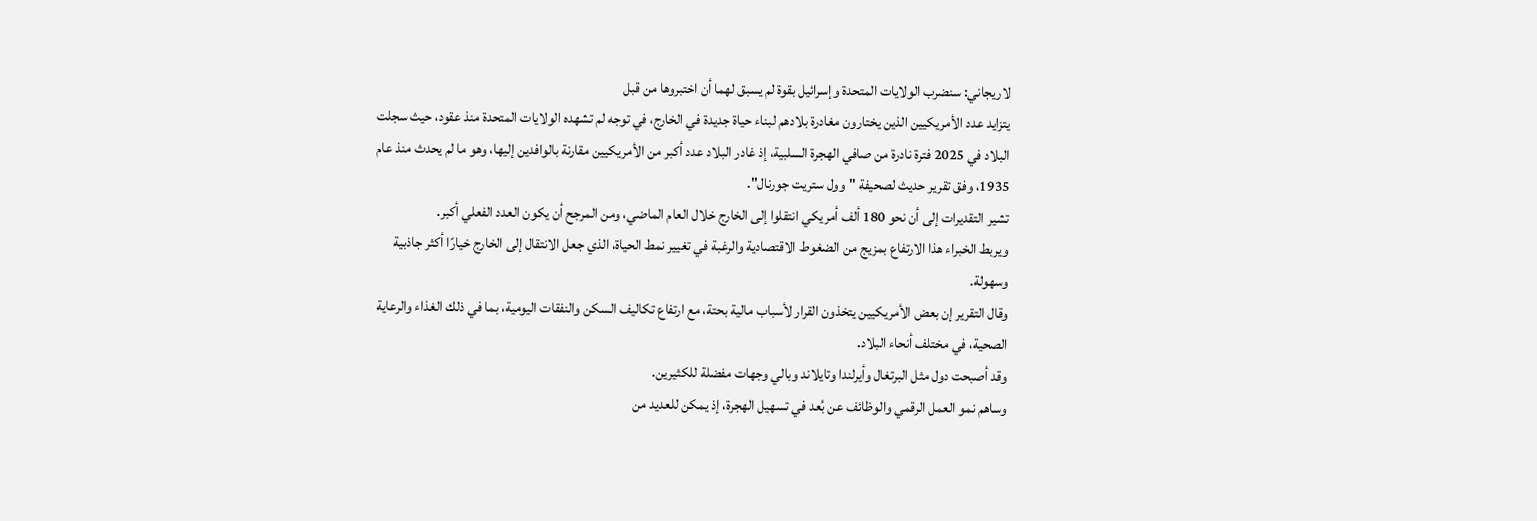لاريجاني: سنضرب الولايات المتحدة وإسرائيل بقوة لم يسبق لهما أن اختبروها من قبل
يتزايد عدد الأمريكيين الذين يختارون مغادرة بلادهم لبناء حياة جديدة في الخارج، في توجه لم تشهده الولايات المتحدة منذ عقود، حيث سجلت البلاد في 2025 فترة نادرة من صافي الهجرة السلبية، إذ غادر البلاد عدد أكبر من الأمريكيين مقارنة بالوافدين إليها، وهو ما لم يحدث منذ عام 1935، وفق تقرير حديث لصحيفة "وول ستريت جورنال".
تشير التقديرات إلى أن نحو 180 ألف أمريكي انتقلوا إلى الخارج خلال العام الماضي، ومن المرجح أن يكون العدد الفعلي أكبر.
ويربط الخبراء هذا الارتفاع بمزيج من الضغوط الاقتصادية والرغبة في تغيير نمط الحياة، الذي جعل الانتقال إلى الخارج خيارًا أكثر جاذبية وسهولة.
وقال التقرير إن بعض الأمريكيين يتخذون القرار لأسباب مالية بحتة، مع ارتفاع تكاليف السكن والنفقات اليومية، بما في ذلك الغذاء والرعاية الصحية، في مختلف أنحاء البلاد.
وقد أصبحت دول مثل البرتغال وأيرلندا وتايلاند وبالي وجهات مفضلة للكثيرين.
وساهم نمو العمل الرقمي والوظائف عن بُعد في تسهيل الهجرة، إذ يمكن للعديد من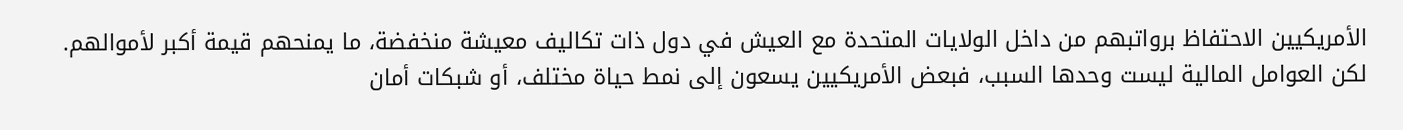الأمريكيين الاحتفاظ برواتبهم من داخل الولايات المتحدة مع العيش في دول ذات تكاليف معيشة منخفضة، ما يمنحهم قيمة أكبر لأموالهم.
لكن العوامل المالية ليست وحدها السبب، فبعض الأمريكيين يسعون إلى نمط حياة مختلف، أو شبكات أمان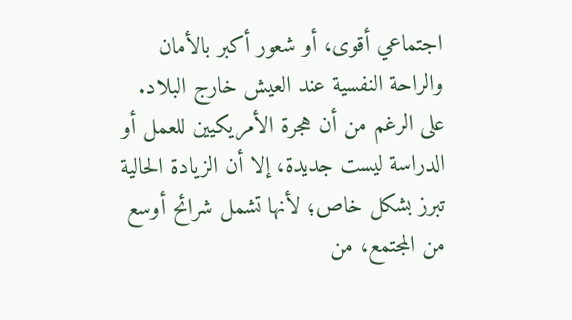اجتماعي أقوى، أو شعور أكبر بالأمان والراحة النفسية عند العيش خارج البلاد.
على الرغم من أن هجرة الأمريكيين للعمل أو الدراسة ليست جديدة، إلا أن الزيادة الحالية تبرز بشكل خاص؛ لأنها تشمل شرائح أوسع من المجتمع، من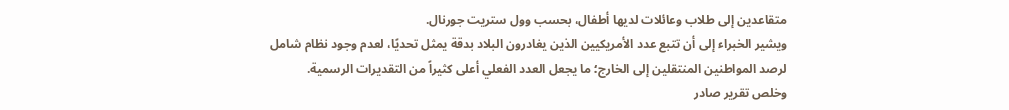متقاعدين إلى طلاب وعائلات لديها أطفال، بحسب وول ستريت جورنال.
ويشير الخبراء إلى أن تتبع عدد الأمريكيين الذين يغادرون البلاد بدقة يمثل تحديًا، لعدم وجود نظام شامل لرصد المواطنين المنتقلين إلى الخارج؛ ما يجعل العدد الفعلي أعلى كثيراً من التقديرات الرسمية.
وخلص تقرير صادر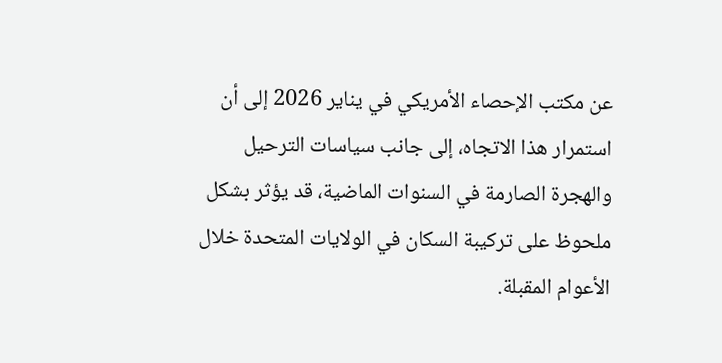عن مكتب الإحصاء الأمريكي في يناير 2026 إلى أن استمرار هذا الاتجاه، إلى جانب سياسات الترحيل والهجرة الصارمة في السنوات الماضية، قد يؤثر بشكل ملحوظ على تركيبة السكان في الولايات المتحدة خلال الأعوام المقبلة.